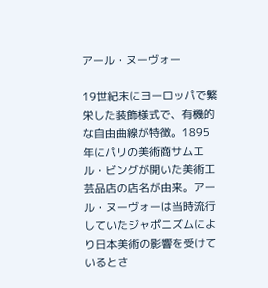アール・ヌーヴォー

19世紀末にヨーロッパで繁栄した装飾様式で、有機的な自由曲線が特徴。1895年にパリの美術商サムエル・ビングが開いた美術工芸品店の店名が由来。アール・ヌーヴォーは当時流行していたジャポニズムにより日本美術の影響を受けているとさ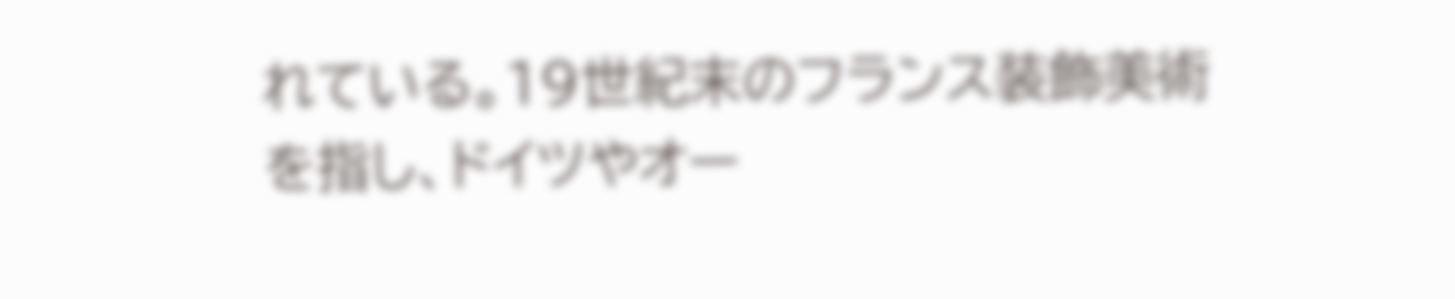れている。19世紀末のフランス装飾美術を指し、ドイツやオー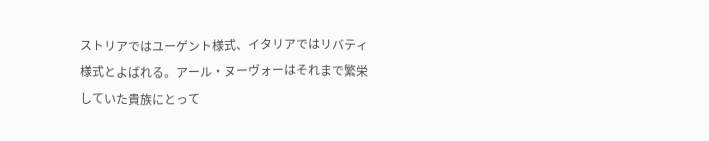ストリアではユーゲント様式、イタリアではリバティ様式とよばれる。アール・ヌーヴォーはそれまで繁栄していた貴族にとって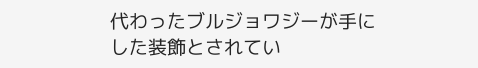代わったブルジョワジーが手にした装飾とされてい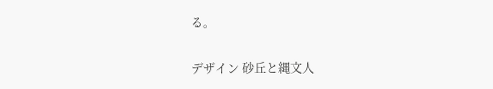る。

デザイン 砂丘と縄文人